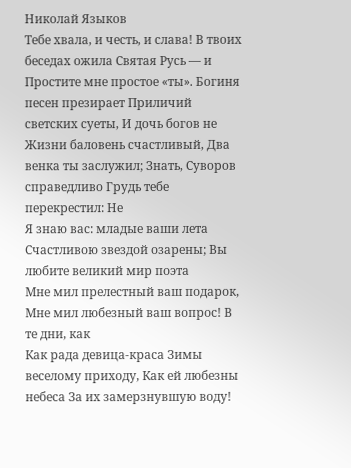Николай Языков
Тебе хвала, и честь, и слава! В твоих беседах ожила Святая Русь — и
Простите мне простое «ты». Богиня песен презирает Приличий светских суеты, И дочь богов не
Жизни баловень счастливый, Два венка ты заслужил; Знать, Суворов справедливо Грудь тебе перекрестил: Не
Я знаю вас: младые ваши лета Счастливою звездой озарены; Вы любите великий мир поэта
Мне мил прелестный ваш подарок, Мне мил любезный ваш вопрос! В те дни, как
Как рада девица-краса Зимы веселому приходу, Как ей любезны небеса За их замерзнувшую воду!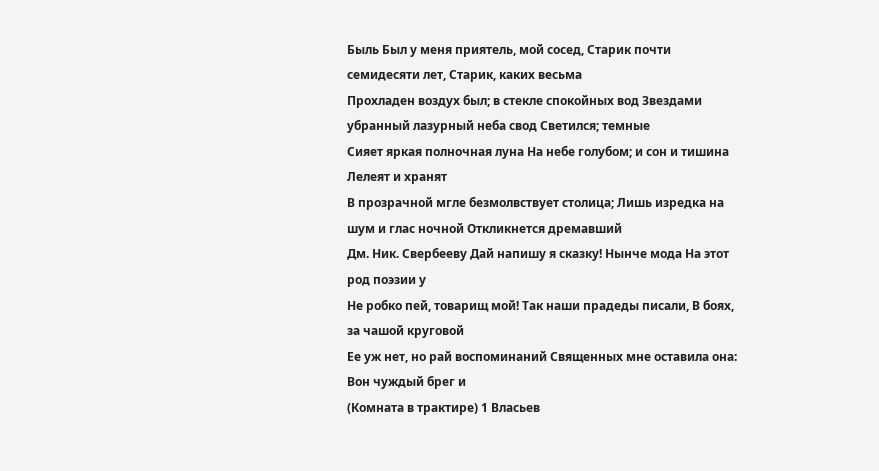Быль Был у меня приятель, мой сосед, Старик почти семидесяти лет, Старик, каких весьма
Прохладен воздух был; в стекле спокойных вод Звездами убранный лазурный неба свод Светился; темные
Сияет яркая полночная луна На небе голубом; и сон и тишина Лелеят и хранят
В прозрачной мгле безмолвствует столица; Лишь изредка на шум и глас ночной Откликнется дремавший
Дм. Ник. Свербееву Дай напишу я сказку! Нынче мода На этот род поэзии у
Не робко пей, товарищ мой! Так наши прадеды писали, В боях, за чашой круговой
Ее уж нет, но рай воспоминаний Священных мне оставила она: Вон чуждый брег и
(Комната в трактире) 1 Власьев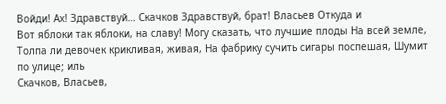Войди! Ах! Здравствуй… Скачков Здравствуй, брат! Власьев Откуда и
Вот яблоки так яблоки, на славу! Могу сказать, что лучшие плоды На всей земле,
Толпа ли девочек крикливая, живая, На фабрику сучить сигары поспешая, Шумит по улице; иль
Скачков, Власьев,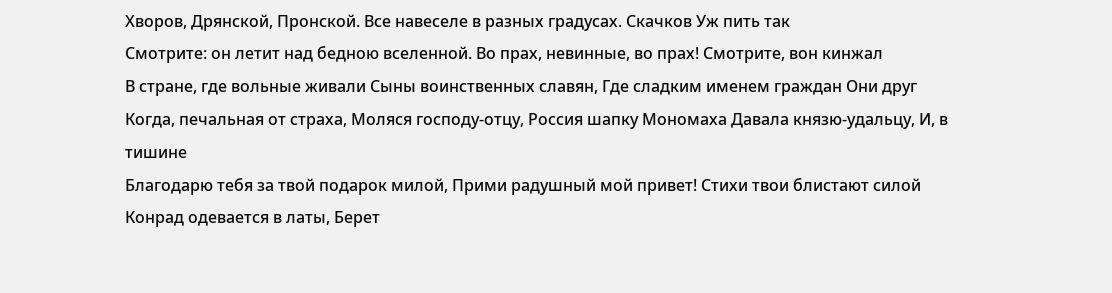Хворов, Дрянской, Пронской. Все навеселе в разных градусах. Скачков Уж пить так
Смотрите: он летит над бедною вселенной. Во прах, невинные, во прах! Смотрите, вон кинжал
В стране, где вольные живали Сыны воинственных славян, Где сладким именем граждан Они друг
Когда, печальная от страха, Моляся господу-отцу, Россия шапку Мономаха Давала князю-удальцу, И, в тишине
Благодарю тебя за твой подарок милой, Прими радушный мой привет! Стихи твои блистают силой
Конрад одевается в латы, Берет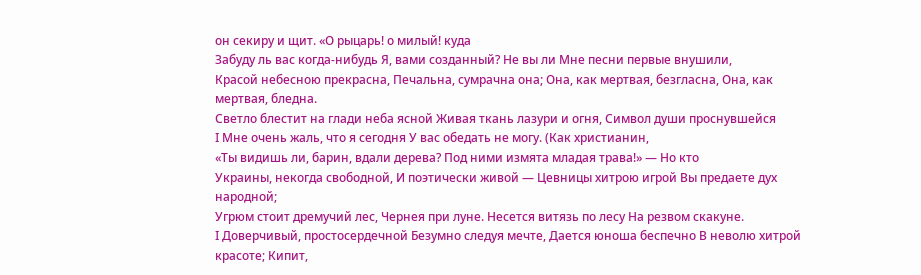он секиру и щит. «О рыцарь! о милый! куда
Забуду ль вас когда-нибудь Я, вами созданный? Не вы ли Мне песни первые внушили,
Красой небесною прекрасна, Печальна, сумрачна она; Она, как мертвая, безгласна, Она, как мертвая, бледна.
Светло блестит на глади неба ясной Живая ткань лазури и огня, Символ души проснувшейся
I Мне очень жаль, что я сегодня У вас обедать не могу. (Как христианин,
«Ты видишь ли, барин, вдали дерева? Под ними измята младая трава!» — Но кто
Украины, некогда свободной, И поэтически живой — Цевницы хитрою игрой Вы предаете дух народной;
Угрюм стоит дремучий лес, Чернея при луне. Несется витязь по лесу На резвом скакуне.
I Доверчивый, простосердечной Безумно следуя мечте, Дается юноша беспечно В неволю хитрой красоте; Кипит,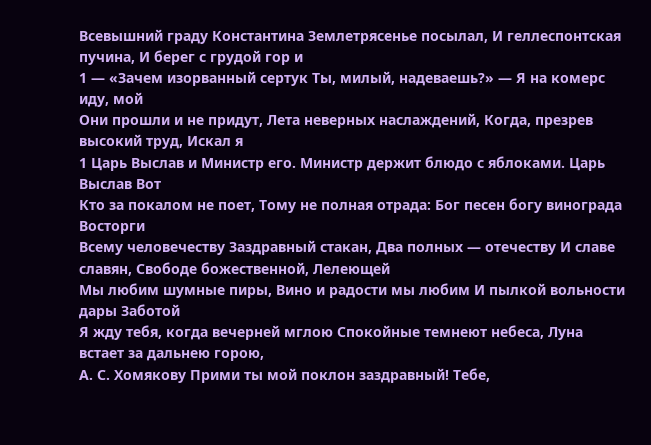Всевышний граду Константина Землетрясенье посылал, И геллеспонтская пучина, И берег с грудой гор и
1 — «Зачем изорванный сертук Ты, милый, надеваешь?» — Я на комерс иду, мой
Они прошли и не придут, Лета неверных наслаждений, Когда, презрев высокий труд, Искал я
1 Царь Выслав и Министр его. Министр держит блюдо с яблоками. Царь Выслав Вот
Кто за покалом не поет, Тому не полная отрада: Бог песен богу винограда Восторги
Всему человечеству Заздравный стакан, Два полных — отечеству И славе славян, Свободе божественной, Лелеющей
Мы любим шумные пиры, Вино и радости мы любим И пылкой вольности дары Заботой
Я жду тебя, когда вечерней мглою Спокойные темнеют небеса, Луна встает за дальнею горою,
А. С. Хомякову Прими ты мой поклон заздравный! Тебе,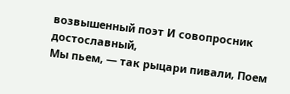возвышенный поэт И совопросник достославный,
Мы пьем, — так рыцари пивали, Поем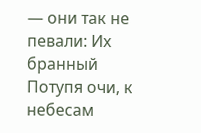— они так не певали: Их бранный
Потупя очи, к небесам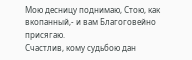Мою десницу поднимаю, Стою, как вкопанный,- и вам Благоговейно присягаю.
Счастлив, кому судьбою дан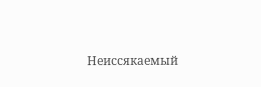Неиссякаемый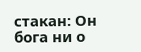стакан: Он бога ни о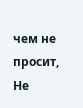чем не просит, Не